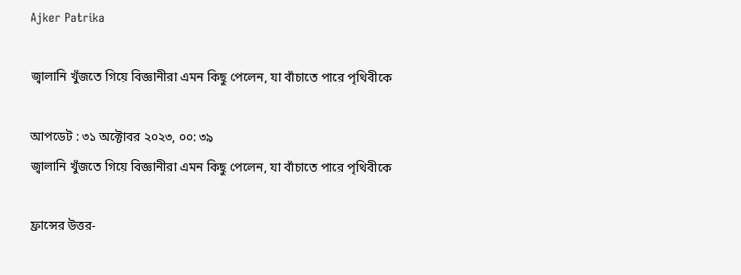Ajker Patrika

জ্বালানি খুঁজতে গিয়ে বিজ্ঞানীরা এমন কিছু পেলেন, যা বাঁচাতে পারে পৃথিবীকে

আপডেট : ৩১ অক্টোবর ২০২৩, ০০: ৩৯
জ্বালানি খুঁজতে গিয়ে বিজ্ঞানীরা এমন কিছু পেলেন, যা বাঁচাতে পারে পৃথিবীকে

ফ্রান্সের উত্তর-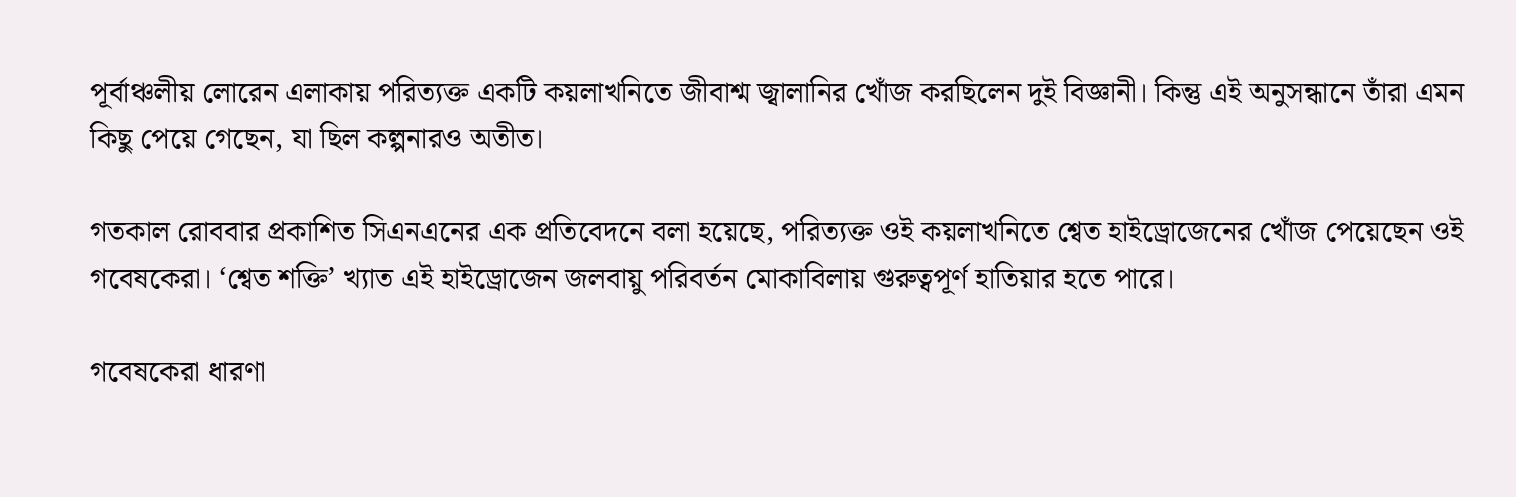পূর্বাঞ্চলীয় লোরেন এলাকায় পরিত্যক্ত একটি কয়লাখনিতে জীবাশ্ম জ্বালানির খোঁজ করছিলেন দুই বিজ্ঞানী। কিন্তু এই অনুসন্ধানে তাঁরা এমন কিছু পেয়ে গেছেন, যা ছিল কল্পনারও অতীত।

গতকাল রোববার প্রকাশিত সিএনএনের এক প্রতিবেদনে বলা হয়েছে, পরিত্যক্ত ওই কয়লাখনিতে শ্বেত হাইড্রোজেনের খোঁজ পেয়েছেন ওই গবেষকেরা। ‘শ্বেত শক্তি’ খ্যাত এই হাইড্রোজেন জলবায়ু পরিবর্তন মোকাবিলায় গুরুত্বপূর্ণ হাতিয়ার হতে পারে।

গবেষকেরা ধারণা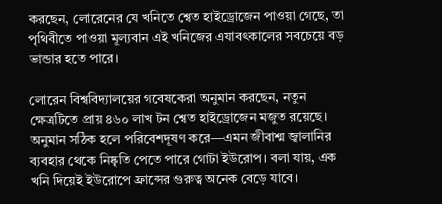করছেন, লোরেনের যে খনিতে শ্বেত হাইড্রোজেন পাওয়া গেছে, তা পৃথিবীতে পাওয়া মূল্যবান এই খনিজের এযাবৎকালের সবচেয়ে বড় ভান্ডার হতে পারে।

লোরেন বিশ্ববিদ্যালয়ের গবেষকেরা অনুমান করছেন, নতুন ক্ষেত্রটিতে প্রায় ৪৬০ লাখ টন শ্বেত হাইড্রোজেন মজুত রয়েছে। অনুমান সঠিক হলে পরিবেশদূষণ করে—এমন জীবাশ্ম জ্বালানির ব্যবহার থেকে নিষ্কৃতি পেতে পারে গোটা ইউরোপ। বলা যায়, এক খনি দিয়েই ইউরোপে ফ্রান্সের গুরুত্ব অনেক বেড়ে যাবে।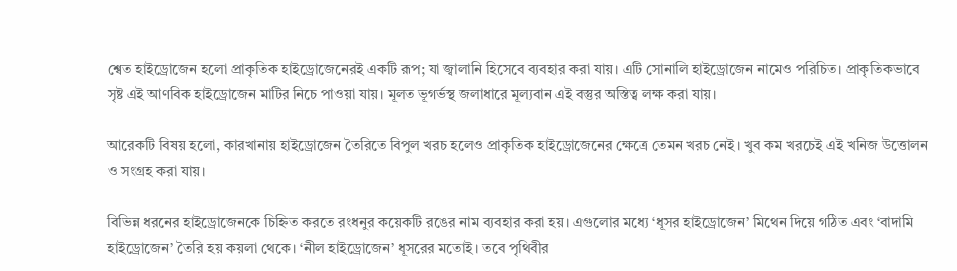শ্বেত হাইড্রোজেন হলো প্রাকৃতিক হাইড্রোজেনেরই একটি রূপ; যা জ্বালানি হিসেবে ব্যবহার করা যায়। এটি সোনালি হাইড্রোজেন নামেও পরিচিত। প্রাকৃতিকভাবে সৃষ্ট এই আণবিক হাইড্রোজেন মাটির নিচে পাওয়া যায়। মূলত ভূগর্ভস্থ জলাধারে মূল্যবান এই বস্তুর অস্তিত্ব লক্ষ করা যায়।

আরেকটি বিষয় হলো, কারখানায় হাইড্রোজেন তৈরিতে বিপুল খরচ হলেও প্রাকৃতিক হাইড্রোজেনের ক্ষেত্রে তেমন খরচ নেই। খুব কম খরচেই এই খনিজ উত্তোলন ও সংগ্রহ করা যায়।

বিভিন্ন ধরনের হাইড্রোজেনকে চিহ্নিত করতে রংধনুর কয়েকটি রঙের নাম ব্যবহার করা হয়। এগুলোর মধ্যে ‘ধূসর হাইড্রোজেন’ মিথেন দিয়ে গঠিত এবং ‘বাদামি হাইড্রোজেন’ তৈরি হয় কয়লা থেকে। ‘নীল হাইড্রোজেন’ ধূসরের মতোই। তবে পৃথিবীর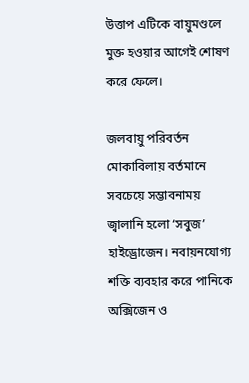উত্তাপ এটিকে বায়ুমণ্ডলে মুক্ত হওয়ার আগেই শোষণ করে ফেলে।

জলবায়ু পরিবর্তন মোকাবিলায় বর্তমানে সবচেয়ে সম্ভাবনাময় জ্বালানি হলো ‘সবুজ’ হাইড্রোজেন। নবায়নযোগ্য শক্তি ব্যবহার করে পানিকে অক্সিজেন ও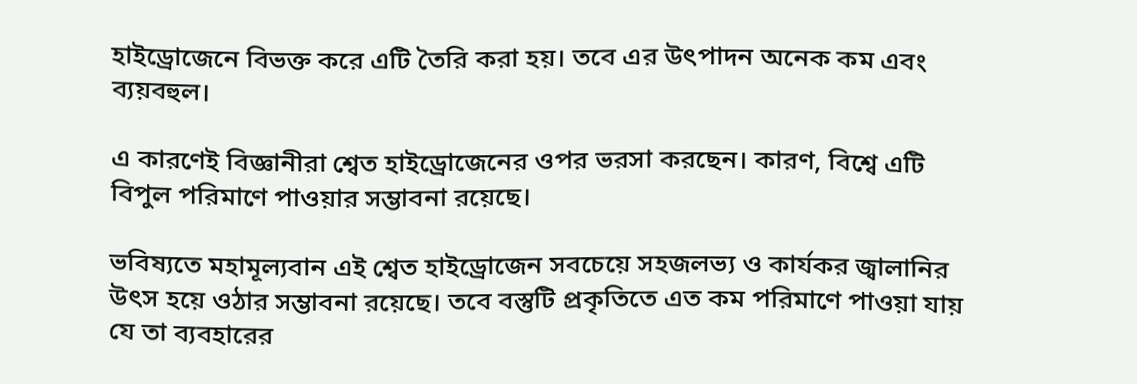হাইড্রোজেনে বিভক্ত করে এটি তৈরি করা হয়। তবে এর উৎপাদন অনেক কম এবং ব্যয়বহুল।

এ কারণেই বিজ্ঞানীরা শ্বেত হাইড্রোজেনের ওপর ভরসা করছেন। কারণ, বিশ্বে এটি বিপুল পরিমাণে পাওয়ার সম্ভাবনা রয়েছে।

ভবিষ্যতে মহামূল্যবান এই শ্বেত হাইড্রোজেন সবচেয়ে সহজলভ্য ও কার্যকর জ্বালানির উৎস হয়ে ওঠার সম্ভাবনা রয়েছে। তবে বস্তুটি প্রকৃতিতে এত কম পরিমাণে পাওয়া যায় যে তা ব্যবহারের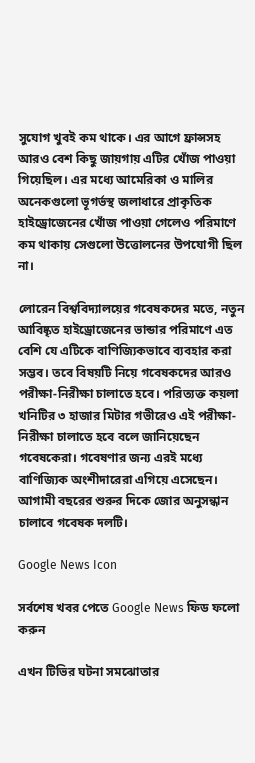সুযোগ খুবই কম থাকে। এর আগে ফ্রান্সসহ আরও বেশ কিছু জায়গায় এটির খোঁজ পাওয়া গিয়েছিল। এর মধ্যে আমেরিকা ও মালির অনেকগুলো ভূগর্ভস্থ জলাধারে প্রাকৃতিক হাইড্রোজেনের খোঁজ পাওয়া গেলেও পরিমাণে কম থাকায় সেগুলো উত্তোলনের উপযোগী ছিল না।

লোরেন বিশ্ববিদ্যালয়ের গবেষকদের মতে, নতুন আবিষ্কৃত হাইড্রোজেনের ভান্ডার পরিমাণে এত বেশি যে এটিকে বাণিজ্যিকভাবে ব্যবহার করা সম্ভব। তবে বিষয়টি নিয়ে গবেষকদের আরও পরীক্ষা-নিরীক্ষা চালাতে হবে। পরিত্যক্ত কয়লা খনিটির ৩ হাজার মিটার গভীরেও এই পরীক্ষা-নিরীক্ষা চালাতে হবে বলে জানিয়েছেন গবেষকেরা। গবেষণার জন্য এরই মধ্যে বাণিজ্যিক অংশীদারেরা এগিয়ে এসেছেন। আগামী বছরের শুরুর দিকে জোর অনুসন্ধান চালাবে গবেষক দলটি।

Google News Icon

সর্বশেষ খবর পেতে Google News ফিড ফলো করুন

এখন টিভির ঘটনা সমঝোতার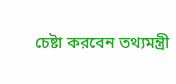চেষ্টা করবেন তথ্যমন্ত্রী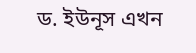ড. ইউনূস এখন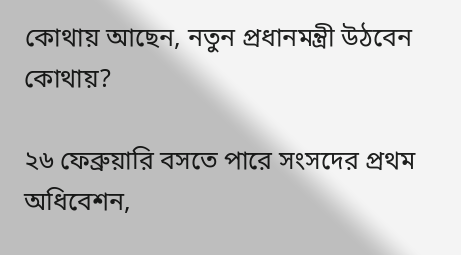কোথায় আছেন, নতুন প্রধানমন্ত্রী উঠবেন কোথায়?

২৬ ফেব্রুয়ারি বসতে পারে সংসদের প্রথম অধিবেশন,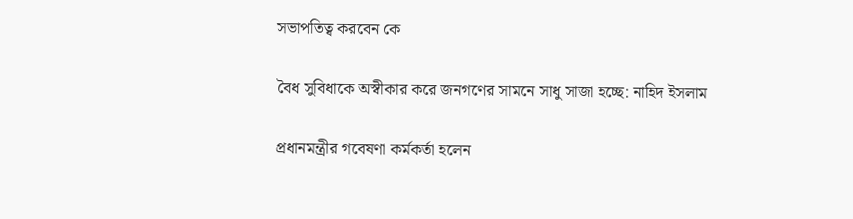সভাপতিত্ব করবেন কে

বৈধ সুবিধাকে অস্বীকার করে জনগণের সামনে সাধু সাজা হচ্ছে: নাহিদ ইসলাম

প্রধানমন্ত্রীর গবেষণা কর্মকর্তা হলেন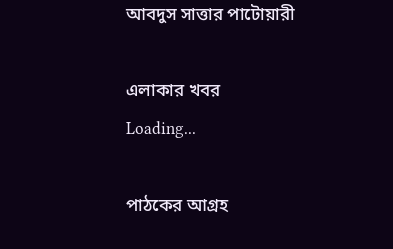আবদুস সাত্তার পাটোয়ারী

এলাকার খবর
Loading...

পাঠকের আগ্রহ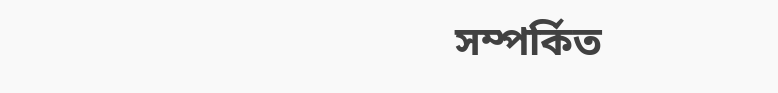সম্পর্কিত